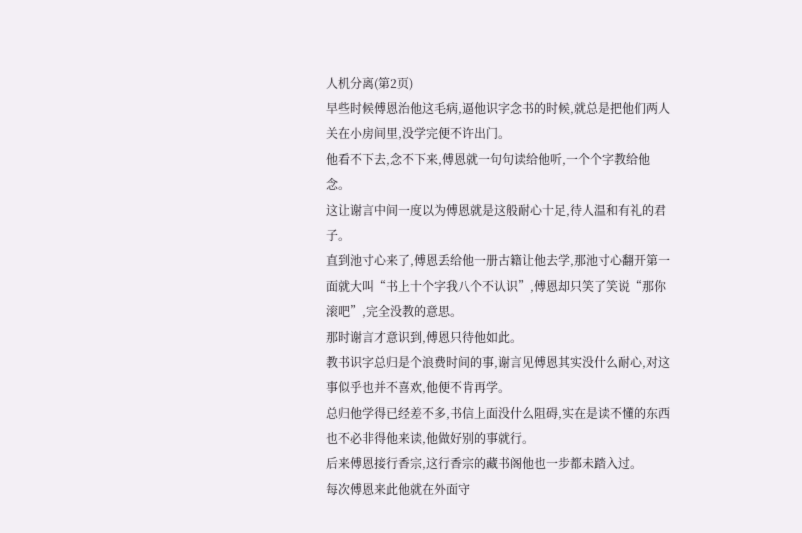人机分离(第2页)
早些时候傅恩治他这毛病,逼他识字念书的时候,就总是把他们两人关在小房间里,没学完便不许出门。
他看不下去,念不下来,傅恩就一句句读给他听,一个个字教给他念。
这让谢言中间一度以为傅恩就是这般耐心十足,待人温和有礼的君子。
直到池寸心来了,傅恩丢给他一册古籍让他去学,那池寸心翻开第一面就大叫“书上十个字我八个不认识”,傅恩却只笑了笑说“那你滚吧”,完全没教的意思。
那时谢言才意识到,傅恩只待他如此。
教书识字总归是个浪费时间的事,谢言见傅恩其实没什么耐心,对这事似乎也并不喜欢,他便不肯再学。
总归他学得已经差不多,书信上面没什么阻碍,实在是读不懂的东西也不必非得他来读,他做好别的事就行。
后来傅恩接行香宗,这行香宗的藏书阁他也一步都未踏入过。
每次傅恩来此他就在外面守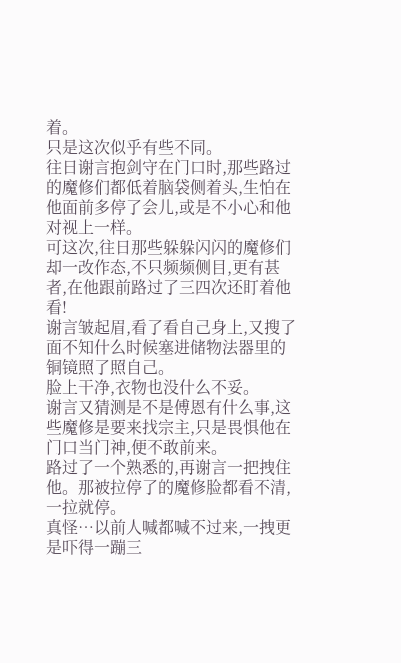着。
只是这次似乎有些不同。
往日谢言抱剑守在门口时,那些路过的魔修们都低着脑袋侧着头,生怕在他面前多停了会儿,或是不小心和他对视上一样。
可这次,往日那些躲躲闪闪的魔修们却一改作态,不只频频侧目,更有甚者,在他跟前路过了三四次还盯着他看!
谢言皱起眉,看了看自己身上,又搜了面不知什么时候塞进储物法器里的铜镜照了照自己。
脸上干净,衣物也没什么不妥。
谢言又猜测是不是傅恩有什么事,这些魔修是要来找宗主,只是畏惧他在门口当门神,便不敢前来。
路过了一个熟悉的,再谢言一把拽住他。那被拉停了的魔修脸都看不清,一拉就停。
真怪…以前人喊都喊不过来,一拽更是吓得一蹦三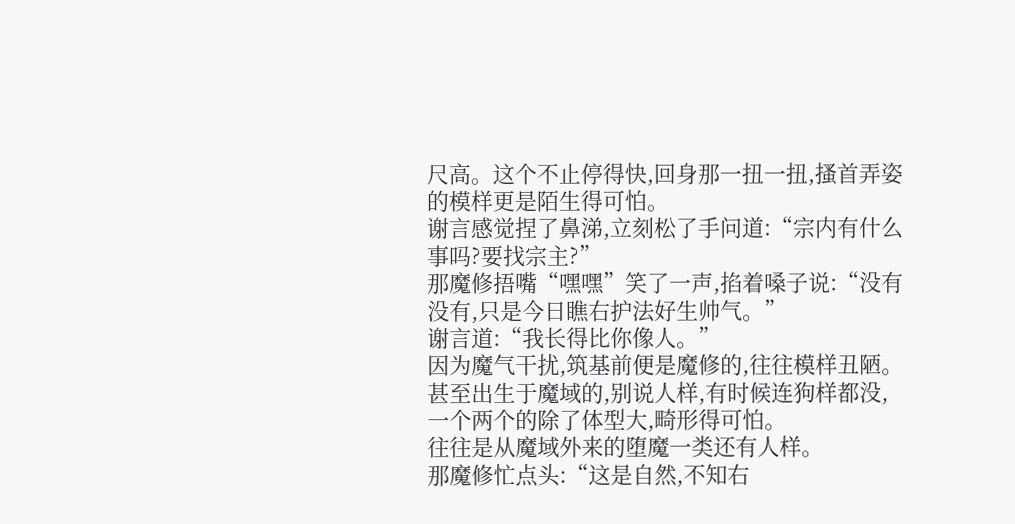尺高。这个不止停得快,回身那一扭一扭,搔首弄姿的模样更是陌生得可怕。
谢言感觉捏了鼻涕,立刻松了手问道:“宗内有什么事吗?要找宗主?”
那魔修捂嘴“嘿嘿”笑了一声,掐着嗓子说:“没有没有,只是今日瞧右护法好生帅气。”
谢言道:“我长得比你像人。”
因为魔气干扰,筑基前便是魔修的,往往模样丑陋。甚至出生于魔域的,别说人样,有时候连狗样都没,一个两个的除了体型大,畸形得可怕。
往往是从魔域外来的堕魔一类还有人样。
那魔修忙点头:“这是自然,不知右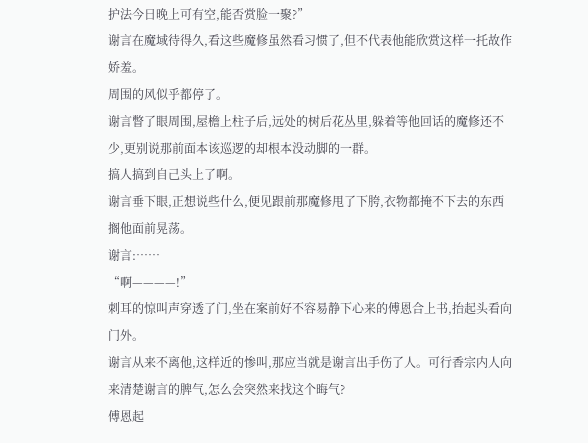护法今日晚上可有空,能否赏脸一聚?”
谢言在魔域待得久,看这些魔修虽然看习惯了,但不代表他能欣赏这样一托故作娇羞。
周围的风似乎都停了。
谢言瞥了眼周围,屋檐上柱子后,远处的树后花丛里,躲着等他回话的魔修还不少,更别说那前面本该巡逻的却根本没动脚的一群。
搞人搞到自己头上了啊。
谢言垂下眼,正想说些什么,便见跟前那魔修甩了下胯,衣物都掩不下去的东西搁他面前晃荡。
谢言:……
“啊————!”
刺耳的惊叫声穿透了门,坐在案前好不容易静下心来的傅恩合上书,抬起头看向门外。
谢言从来不离他,这样近的惨叫,那应当就是谢言出手伤了人。可行香宗内人向来清楚谢言的脾气,怎么会突然来找这个晦气?
傅恩起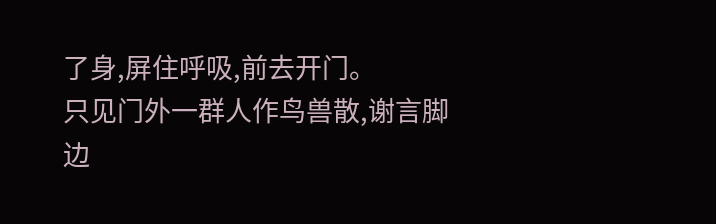了身,屏住呼吸,前去开门。
只见门外一群人作鸟兽散,谢言脚边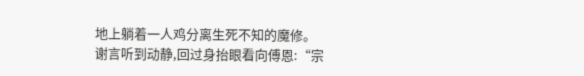地上躺着一人鸡分离生死不知的魔修。
谢言听到动静,回过身抬眼看向傅恩:“宗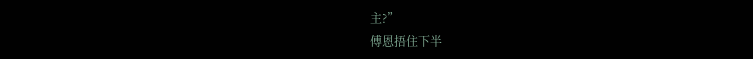主?”
傅恩捂住下半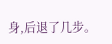身,后退了几步。